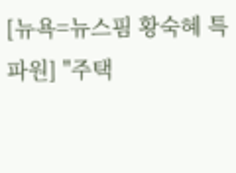[뉴욕=뉴스핌 황숙혜 특파원] "주택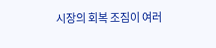시장의 회복 조짐이 여러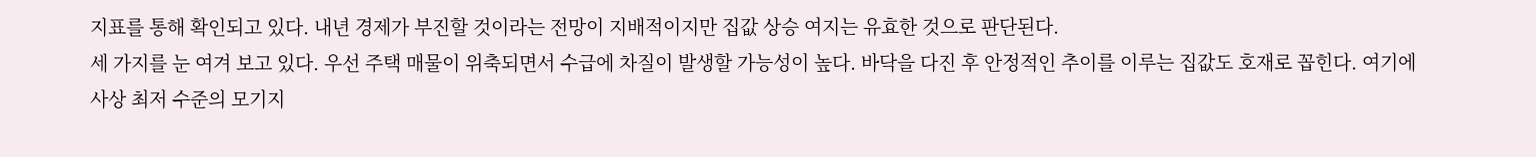지표를 통해 확인되고 있다. 내년 경제가 부진할 것이라는 전망이 지배적이지만 집값 상승 여지는 유효한 것으로 판단된다.
세 가지를 눈 여겨 보고 있다. 우선 주택 매물이 위축되면서 수급에 차질이 발생할 가능성이 높다. 바닥을 다진 후 안정적인 추이를 이루는 집값도 호재로 꼽힌다. 여기에 사상 최저 수준의 모기지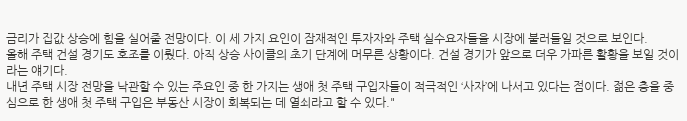금리가 집값 상승에 힘을 실어줄 전망이다. 이 세 가지 요인이 잠재적인 투자자와 주택 실수요자들을 시장에 불러들일 것으로 보인다.
올해 주택 건설 경기도 호조를 이뤘다. 아직 상승 사이클의 초기 단계에 머무른 상황이다. 건설 경기가 앞으로 더우 가파른 활황을 보일 것이라는 얘기다.
내년 주택 시장 전망을 낙관할 수 있는 주요인 중 한 가지는 생애 첫 주택 구입자들이 적극적인 ‘사자’에 나서고 있다는 점이다. 젊은 층을 중심으로 한 생애 첫 주택 구입은 부동산 시장이 회복되는 데 열쇠라고 할 수 있다."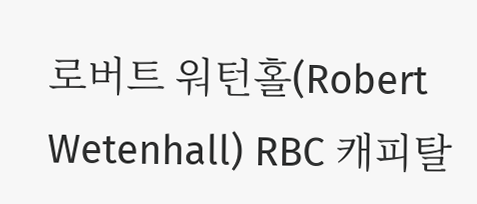로버트 워턴홀(Robert Wetenhall) RBC 캐피탈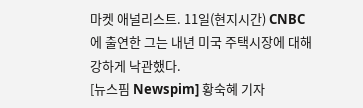마켓 애널리스트. 11일(현지시간) CNBC에 출연한 그는 내년 미국 주택시장에 대해 강하게 낙관했다.
[뉴스핌 Newspim] 황숙혜 기자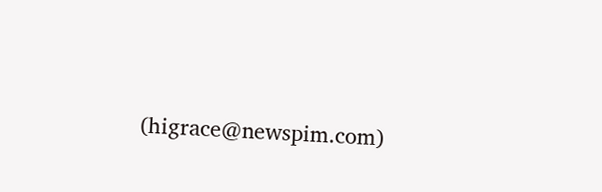(higrace@newspim.com)